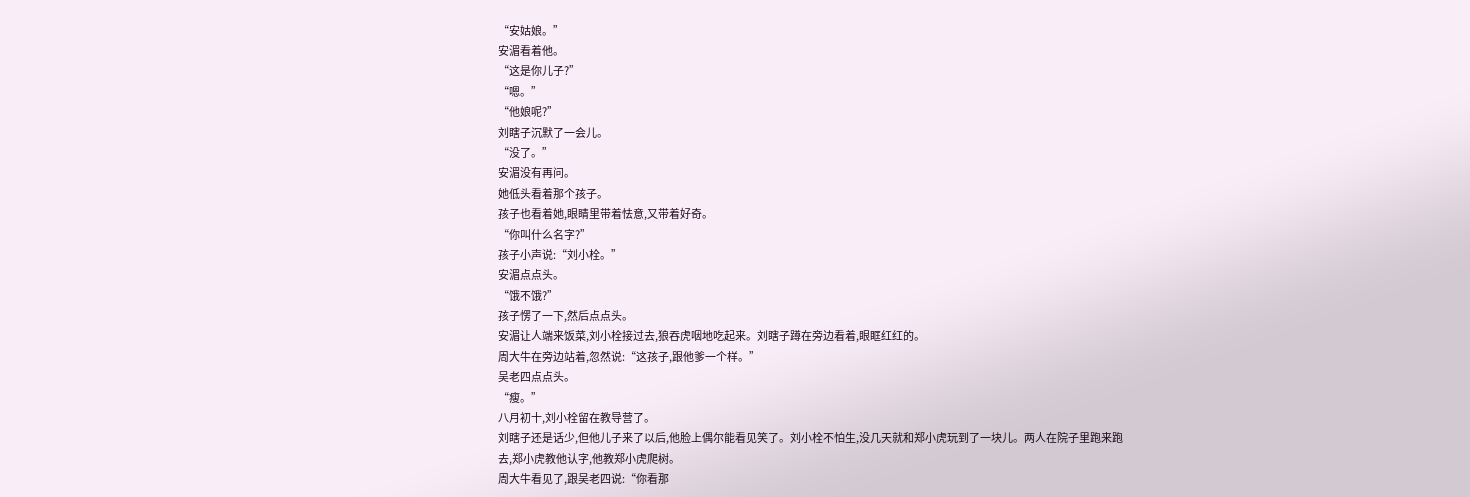“安姑娘。”
安湄看着他。
“这是你儿子?”
“嗯。”
“他娘呢?”
刘瞎子沉默了一会儿。
“没了。”
安湄没有再问。
她低头看着那个孩子。
孩子也看着她,眼睛里带着怯意,又带着好奇。
“你叫什么名字?”
孩子小声说:“刘小栓。”
安湄点点头。
“饿不饿?”
孩子愣了一下,然后点点头。
安湄让人端来饭菜,刘小栓接过去,狼吞虎咽地吃起来。刘瞎子蹲在旁边看着,眼眶红红的。
周大牛在旁边站着,忽然说:“这孩子,跟他爹一个样。”
吴老四点点头。
“瘦。”
八月初十,刘小栓留在教导营了。
刘瞎子还是话少,但他儿子来了以后,他脸上偶尔能看见笑了。刘小栓不怕生,没几天就和郑小虎玩到了一块儿。两人在院子里跑来跑去,郑小虎教他认字,他教郑小虎爬树。
周大牛看见了,跟吴老四说:“你看那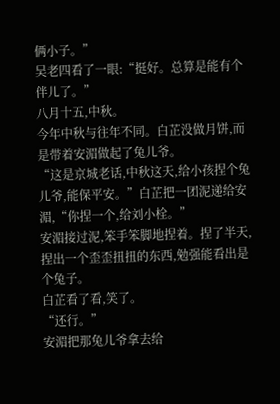俩小子。”
吴老四看了一眼:“挺好。总算是能有个伴儿了。”
八月十五,中秋。
今年中秋与往年不同。白芷没做月饼,而是带着安湄做起了兔儿爷。
“这是京城老话,中秋这天,给小孩捏个兔儿爷,能保平安。”白芷把一团泥递给安湄,“你捏一个,给刘小栓。”
安湄接过泥,笨手笨脚地捏着。捏了半天,捏出一个歪歪扭扭的东西,勉强能看出是个兔子。
白芷看了看,笑了。
“还行。”
安湄把那兔儿爷拿去给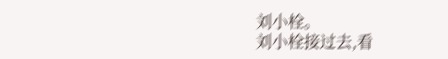刘小栓。
刘小栓接过去,看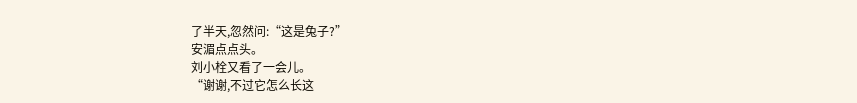了半天,忽然问:“这是兔子?”
安湄点点头。
刘小栓又看了一会儿。
“谢谢,不过它怎么长这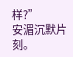样?”
安湄沉默片刻。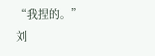“我捏的。”
刘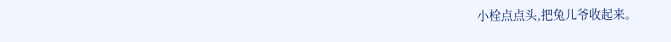小栓点点头,把兔儿爷收起来。